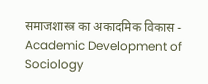समाजशास्त्र का अकादमिक विकास - Academic Development of Sociology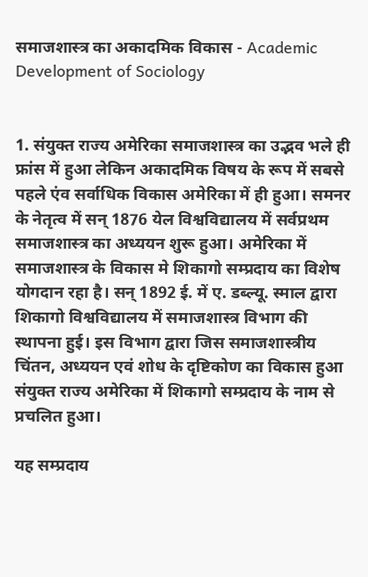समाजशास्त्र का अकादमिक विकास - Academic Development of Sociology


1. संयुक्त राज्य अमेरिका समाजशास्त्र का उद्भव भले ही फ्रांस में हुआ लेकिन अकादमिक विषय के रूप में सबसे पहले एंव सर्वाधिक विकास अमेरिका में ही हुआ। समनर के नेतृत्व में सन् 1876 येल विश्वविद्यालय में सर्वप्रथम समाजशास्त्र का अध्ययन शुरू हुआ। अमेरिका में समाजशास्त्र के विकास मे शिकागो सम्प्रदाय का विशेष योगदान रहा है। सन् 1892 ई. में ए. डब्ल्यू. स्माल द्वारा शिकागो विश्वविद्यालय में समाजशास्त्र विभाग की स्थापना हुई। इस विभाग द्वारा जिस समाजशास्त्रीय चिंतन, अध्ययन एवं शोध के दृष्टिकोण का विकास हुआ संयुक्त राज्य अमेरिका में शिकागो सम्प्रदाय के नाम से प्रचलित हुआ।

यह सम्प्रदाय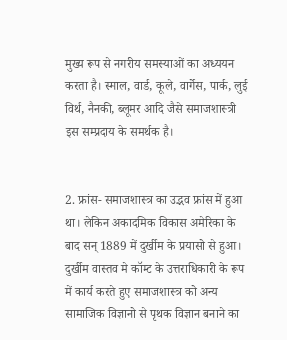मुख्य रूप से नगरीय समस्याओं का अध्ययन करता है। स्माल, वार्ड, कूले, वार्गेस, पार्क, लुई विर्थ, नैनकी, ब्लूमर आदि जैसे समाजशास्त्री इस सम्प्रदाय के समर्थक है।


2. फ्रांस- समाजशास्त्र का उद्भव फ्रांस में हुआ था। लेकिन अकादमिक विकास अमेरिका के बाद सन् 1889 में दुर्खीम के प्रयासो से हुआ। दुर्खीम वास्तव मे कॉम्ट के उत्तराधिकारी के रूप में कार्य करते हुए समाजशास्त्र को अन्य सामाजिक विज्ञानो से पृथक विज्ञान बनाने का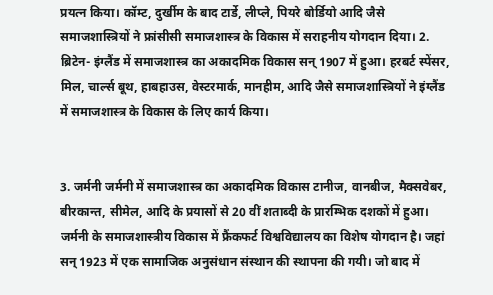प्रयत्न किया। कॉम्ट, दुर्खीम के बाद टार्डे, लीप्ले, पियरे बोर्डियो आदि जैसे समाजशास्त्रियों ने फ्रांसीसी समाजशास्त्र के विकास में सराहनीय योगदान दिया। 2. ब्रिटेन- इंग्लैंड में समाजशास्त्र का अकादमिक विकास सन् 1907 में हुआ। हरबर्ट स्पेंसर, मिल, चार्ल्स बूथ, हाबहाउस, वेस्टरमार्क, मानहीम, आदि जैसे समाजशास्त्रियों ने इंग्लैंड में समाजशास्त्र के विकास के लिए कार्य किया।


3. जर्मनी जर्मनी में समाजशास्त्र का अकादमिक विकास टानीज, वानबीज, मैक्सवेबर, बीरकान्त, सीमेल, आदि के प्रयासों से 20 वीं शताब्दी के प्रारम्भिक दशकों में हुआ। जर्मनी के समाजशास्त्रीय विकास में फ्रैंकफर्ट विश्वविद्यालय का विशेष योगदान है। जहां सन् 1923 में एक सामाजिक अनुसंधान संस्थान की स्थापना की गयी। जो बाद में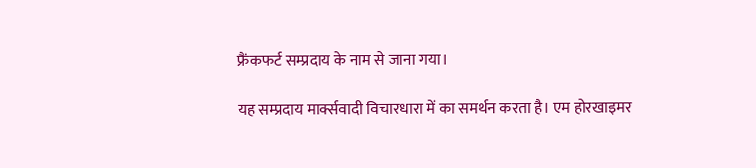फ्रैंकफर्ट सम्प्रदाय के नाम से जाना गया।

यह सम्प्रदाय मार्क्सवादी विचारधारा में का समर्थन करता है। एम होरखाइमर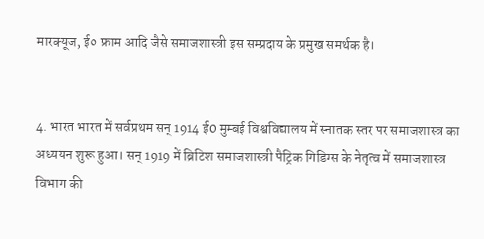मारक्यूज, ई० फ्राम आदि जैसे समाजशास्त्री इस सम्प्रदाय के प्रमुख समर्थक है।


4. भारत भारत में सर्वप्रथम सन् 1914 ई0 मुम्बई विश्वविद्यालय में स्नातक स्तर पर समाजशास्त्र का अध्ययन शुरू हुआ। सन् 1919 में ब्रिटिश समाजशास्त्री पैट्रिक गिडिग्स के नेतृत्व में समाजशास्त्र विभाग की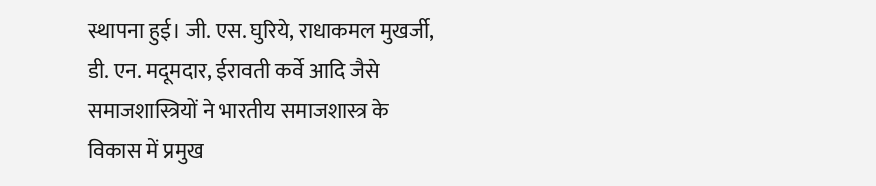स्थापना हुई। जी. एस. घुरिये, राधाकमल मुखर्जी, डी. एन. मदूमदार, ईरावती कर्वे आदि जैसे समाजशास्त्रियों ने भारतीय समाजशास्त्र के विकास में प्रमुख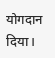योगदान दिया।